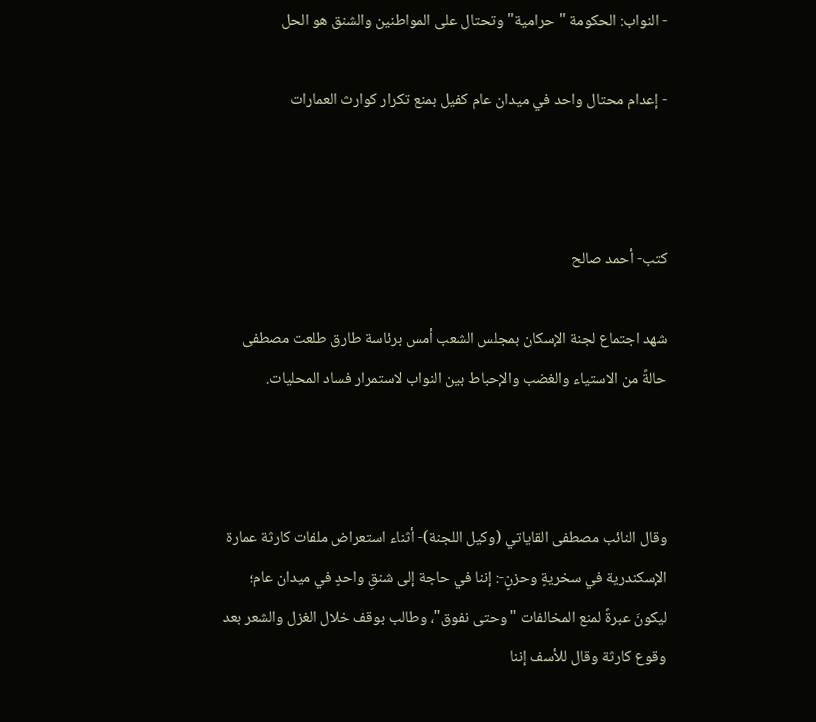- النواب: الحكومة "حرامية" وتحتال على المواطنين والشنق هو الحل

- إعدام محتال واحد في ميدان عام كفيل بمنع تكرار كوارث العمارات



كتب- أحمد صالح

شهد اجتماع لجنة الإسكان بمجلس الشعب أمس برئاسة طارق طلعت مصطفى حالةً من الاستياء والغضب والإحباط بين النواب لاستمرار فساد المحليات.



وقال النائب مصطفى القاياتي (وكيل اللجنة)- أثناء استعراض ملفات كارثة عمارة الإسكندرية في سخريةٍ وحزنٍ-: إننا في حاجة إلى شنقِ واحدٍ في ميدان عام؛ ليكونَ عبرةً لمنع المخالفات "وحتى نفوق"، وطالب بوقف خلال الغزل والشعر بعد وقوع كارثة وقال للأسف إننا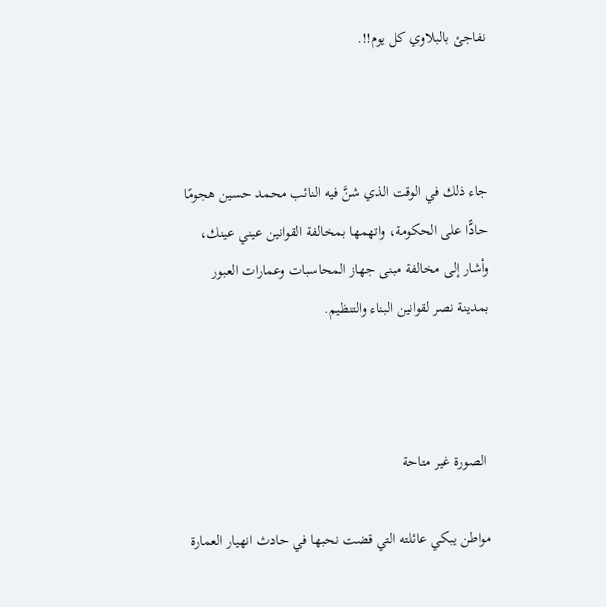نفاجئ بالبلاوي كل يوم!!.



جاء ذلك في الوقت الذي شنَّ فيه النائب محمد حسين هجومًا حادًّا على الحكومة، واتهمها بمخالفة القوانين عيني عينك، وأشار إلى مخالفة مبنى جهاز المحاسبات وعمارات العبور بمدينة نصر لقوانين البناء والتنظيم.



 الصورة غير متاحة

مواطن يبكي عائلته التي قضت نحبها في حادث انهيار العمارة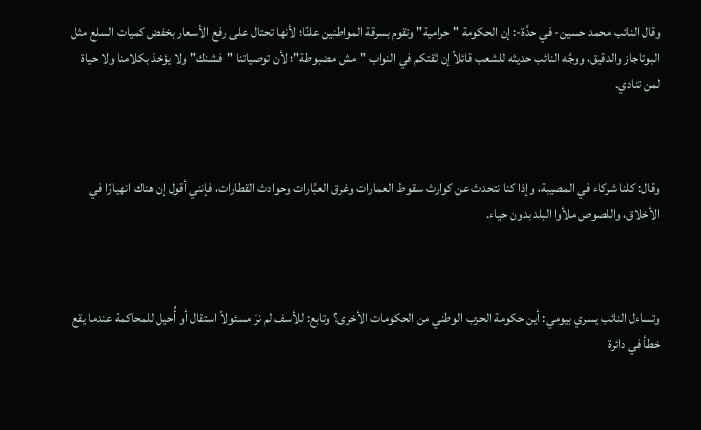وقال النائب محمد حسين- في حدَّة-: إن الحكومة "حرامية" وتقوم بسرقة المواطنين علنًا؛ لأنها تحتال على رفع الأسعار بخفض كميات السلع مثل البوتاجاز والدقيق، ووجَّه النائب حديثه للشعب قائلاً إن ثقتكم في النواب "مش مضبوطة"؛ لأن توصياتنا "فشنك" ولا يؤخذ بكلامنا ولا حياة لمن تنادي.



وقال: كلنا شركاء في المصيبة، وإذا كنا نتحدث عن كوارث سقوط العمارات وغرق العبَّارات وحوادث القطارات، فإنني أقول إن هناك انهيارًا في الأخلاق، واللصوص ملأوا البلد بدون حياء.



وتساءل النائب يسري بيومي: أين حكومة الحزب الوطني من الحكومات الأخرى؟ وتابع: للأسف لم نرَ مسئولاً استقال أو أُحيل للمحاكمة عندما يقع خطأ في دائرة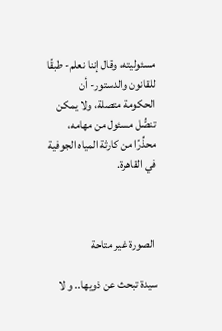مسئوليته، وقال إننا نعلم- طبقًا للقانون والدستور- أن الحكومة متصلة، ولا يمكن تنصُّل مسئول من مهامه، محذِّرًا من كارثة المياه الجوفية في القاهرة.



 الصورة غير متاحة

سيدة تبحث عن ذويها.. و لا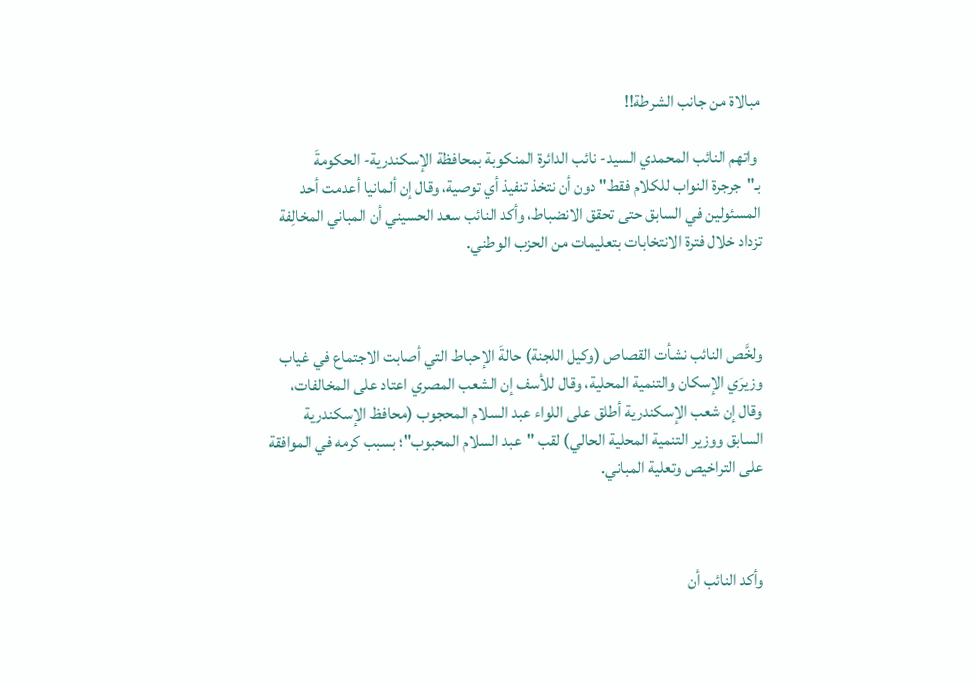مبالاة من جانب الشرطة!!

 واتهم النائب المحمدي السيد- نائب الدائرة المنكوبة بمحافظة الإسكندرية- الحكومةَ بـ"جرجرة النواب للكلام فقط" دون أن نتخذ تنفيذ أي توصية، وقال إن ألمانيا أعدمت أحد المسئولين في السابق حتى تحقق الانضباط، وأكد النائب سعد الحسيني أن المباني المخالِفة تزداد خلال فترة الانتخابات بتعليمات من الحزب الوطني.



ولخَّص النائب نشأت القصاص (وكيل اللجنة) حالةَ الإحباط التي أصابت الاجتماع في غياب وزيرَي الإسكان والتنمية المحلية، وقال للأسف إن الشعب المصري اعتاد على المخالفات، وقال إن شعب الإسكندرية أطلق على اللواء عبد السلام المحجوب (محافظ الإسكندرية السابق ووزير التنمية المحلية الحالي) لقب "عبد السلام المحبوب"؛ بسبب كرمه في الموافقة على التراخيص وتعلية المباني.



وأكد النائب أن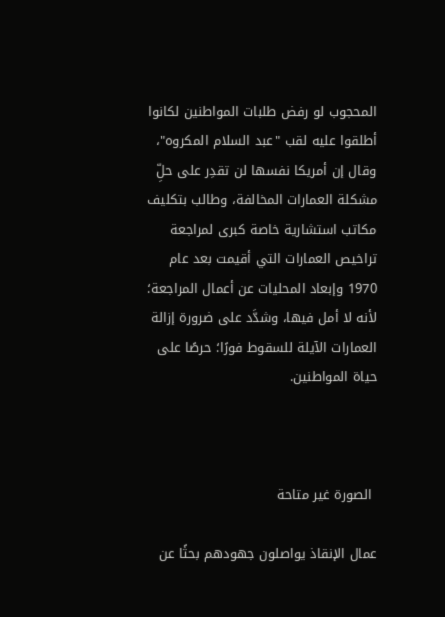المحجوب لو رفض طلبات المواطنين لكانوا أطلقوا عليه لقب "عبد السلام المكروه"، وقال إن أمريكا نفسها لن تقدِر على حلِّ مشكلة العمارات المخالفة، وطالب بتكليف مكاتب استشارية خاصة كبرى لمراجعة تراخيص العمارات التي أقيمت بعد عام 1970 وإبعاد المحليات عن أعمال المراجعة؛ لأنه لا أمل فيها، وشدَّد على ضرورة إزالة العمارات الآيلة للسقوط فورًا؛ حرصًا على حياة المواطنين.



 الصورة غير متاحة

عمال الإنقاذ يواصلون جهودهم بحثًا عن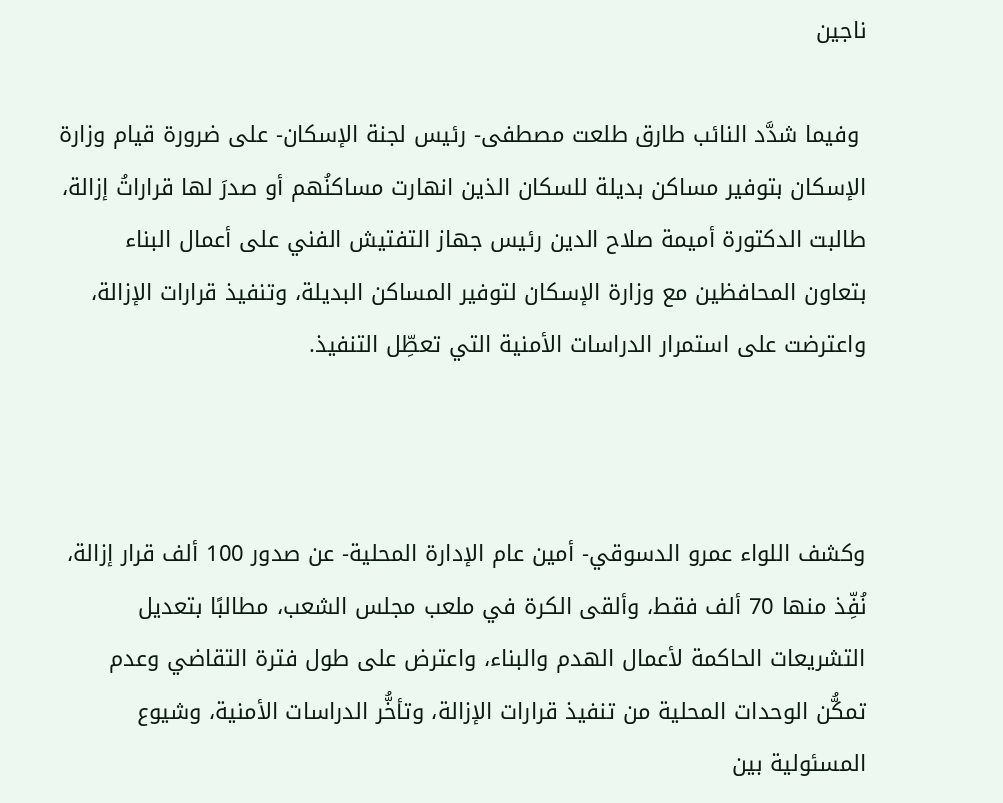ناجين

 وفيما شدَّد النائب طارق طلعت مصطفى- رئيس لجنة الإسكان- على ضرورة قيام وزارة الإسكان بتوفير مساكن بديلة للسكان الذين انهارت مساكنُهم أو صدرَ لها قراراتُ إزالة، طالبت الدكتورة أميمة صلاح الدين رئيس جهاز التفتيش الفني على أعمال البناء بتعاون المحافظين مع وزارة الإسكان لتوفير المساكن البديلة، وتنفيذ قرارات الإزالة، واعترضت على استمرار الدراسات الأمنية التي تعطِّل التنفيذ.



وكشف اللواء عمرو الدسوقي- أمين عام الإدارة المحلية- عن صدور 100 ألف قرار إزالة، نُفِّذ منها 70 ألف فقط، وألقى الكرة في ملعب مجلس الشعب، مطالبًا بتعديل التشريعات الحاكمة لأعمال الهدم والبناء، واعترض على طول فترة التقاضي وعدم تمكُّن الوحدات المحلية من تنفيذ قرارات الإزالة، وتأخُّر الدراسات الأمنية، وشيوع المسئولية بين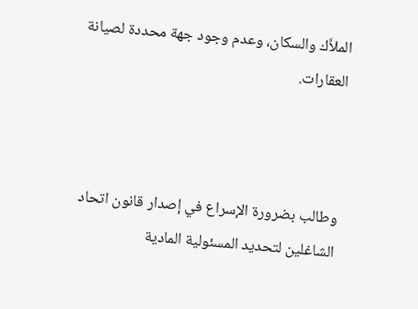الملاَّك والسكان، وعدم وجود جهة محددة لصيانة العقارات.



وطالب بضرورة الإسراع في إصدار قانون اتحاد الشاغلين لتحديد المسئولية المادية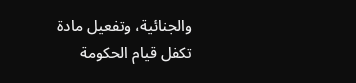والجنائية، وتفعيل مادة تكفل قيام الحكومة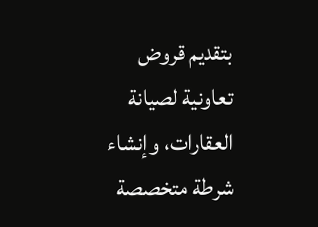بتقديم قروض تعاونية لصيانة العقارات، وإنشاء شرطة متخصصة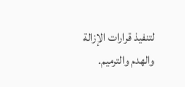لتنفيذ قرارات الإزالة والهدم والترميم.